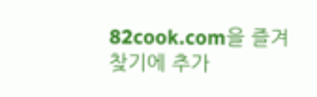82cook.com을 즐겨찾기에 추가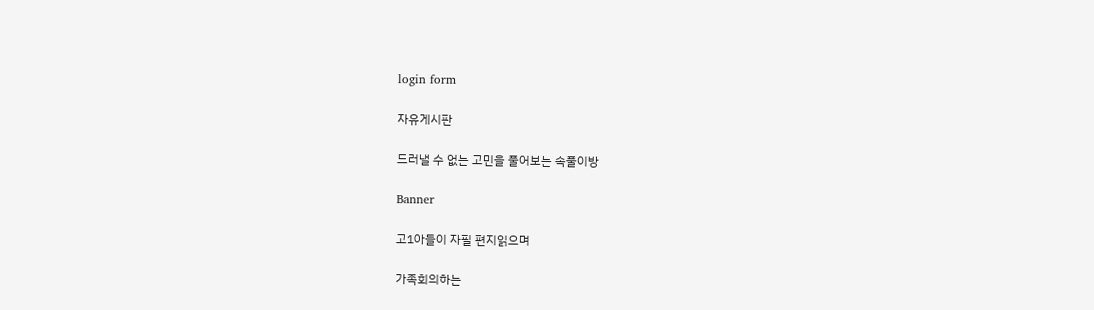login form

자유게시판

드러낼 수 없는 고민을 풀어보는 속풀이방

Banner

고1아들이 자필 편지읽으며

가족회의하는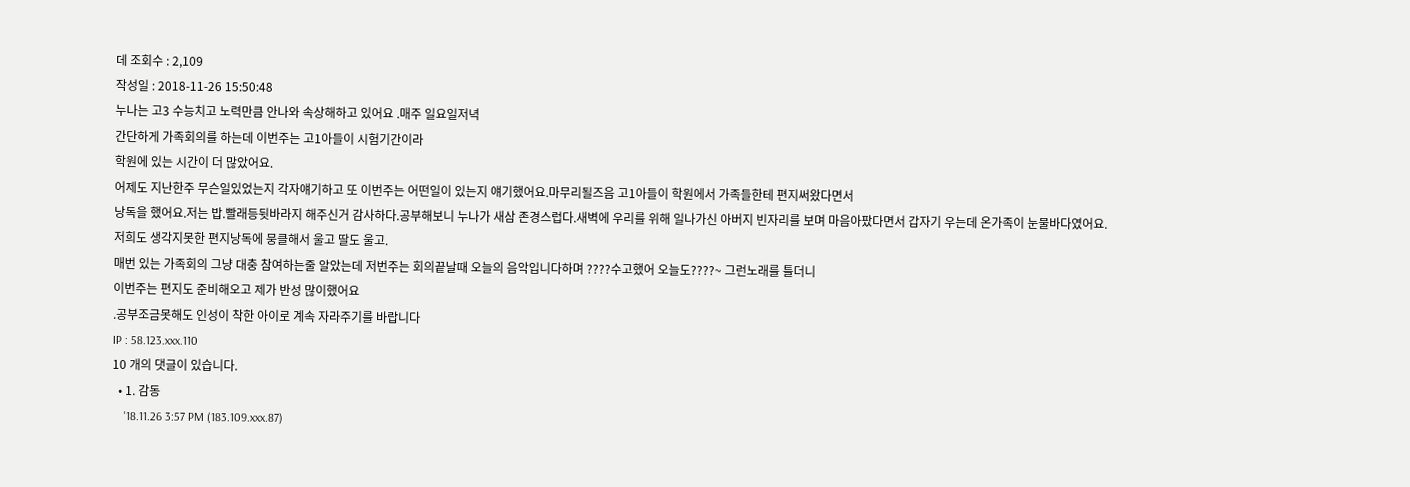데 조회수 : 2,109
작성일 : 2018-11-26 15:50:48
누나는 고3 수능치고 노력만큼 안나와 속상해하고 있어요 .매주 일요일저녁
간단하게 가족회의를 하는데 이번주는 고1아들이 시험기간이라
학원에 있는 시간이 더 많았어요.
어제도 지난한주 무슨일있었는지 각자얘기하고 또 이번주는 어떤일이 있는지 얘기했어요.마무리될즈음 고1아들이 학원에서 가족들한테 편지써왔다면서
낭독을 했어요.저는 밥.빨래등뒷바라지 해주신거 감사하다.공부해보니 누나가 새삼 존경스럽다.새벽에 우리를 위해 일나가신 아버지 빈자리를 보며 마음아팠다면서 갑자기 우는데 온가족이 눈물바다였어요.
저희도 생각지못한 편지낭독에 뭉클해서 울고 딸도 울고.
매번 있는 가족회의 그냥 대충 참여하는줄 알았는데 저번주는 회의끝날때 오늘의 음악입니다하며 ????수고했어 오늘도????~ 그런노래를 틀더니
이번주는 편지도 준비해오고 제가 반성 많이했어요
.공부조금못해도 인성이 착한 아이로 계속 자라주기를 바랍니다
IP : 58.123.xxx.110
10 개의 댓글이 있습니다.
  • 1. 감동
    '18.11.26 3:57 PM (183.109.xxx.87)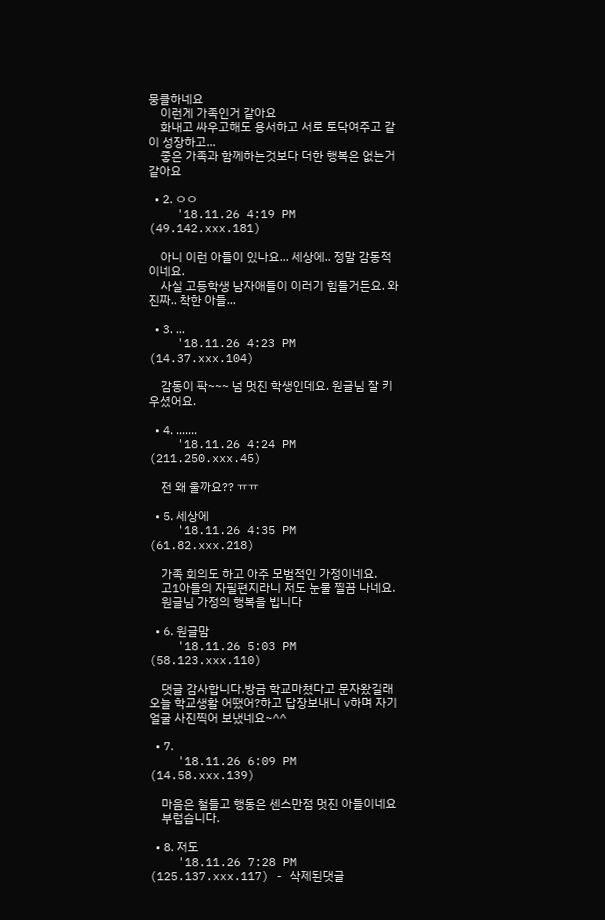뭉클하네요
    이런게 가족인거 같아요
    화내고 싸우고해도 용서하고 서로 토닥여주고 같이 성장하고...
    좋은 가족과 함께하는것보다 더한 행복은 없는거 같아요

  • 2. ㅇㅇ
    '18.11.26 4:19 PM (49.142.xxx.181)

    아니 이런 아들이 있나요... 세상에.. 정말 감동적이네요.
    사실 고등학생 남자애들이 이러기 힘들거든요. 와 진짜.. 착한 아들...

  • 3. ...
    '18.11.26 4:23 PM (14.37.xxx.104)

    감동이 팍~~~ 넘 멋진 학생인데요. 원글님 잘 키우셨어요.

  • 4. .......
    '18.11.26 4:24 PM (211.250.xxx.45)

    전 왜 울까요?? ㅠㅠ

  • 5. 세상에
    '18.11.26 4:35 PM (61.82.xxx.218)

    가족 회의도 하고 아주 모범적인 가정이네요.
    고1아들의 자필편지라니 저도 눈물 찔끔 나네요.
    원글님 가정의 행복을 빕니다

  • 6. 원글맘
    '18.11.26 5:03 PM (58.123.xxx.110)

    댓글 감사합니다.방금 학교마쳤다고 문자왔길래 오늘 학교생활 어땠어?하고 답장보내니 v하며 자기얼굴 사진찍어 보냈네요~^^

  • 7.
    '18.11.26 6:09 PM (14.58.xxx.139)

    마음은 철들고 행동은 센스만점 멋진 아들이네요
    부럽습니다.

  • 8. 저도
    '18.11.26 7:28 PM (125.137.xxx.117) - 삭제된댓글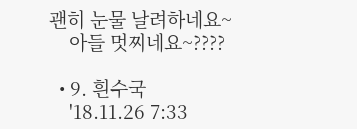괜히 눈물 날려하네요~
    아들 멋찌네요~????

  • 9. 흰수국
    '18.11.26 7:33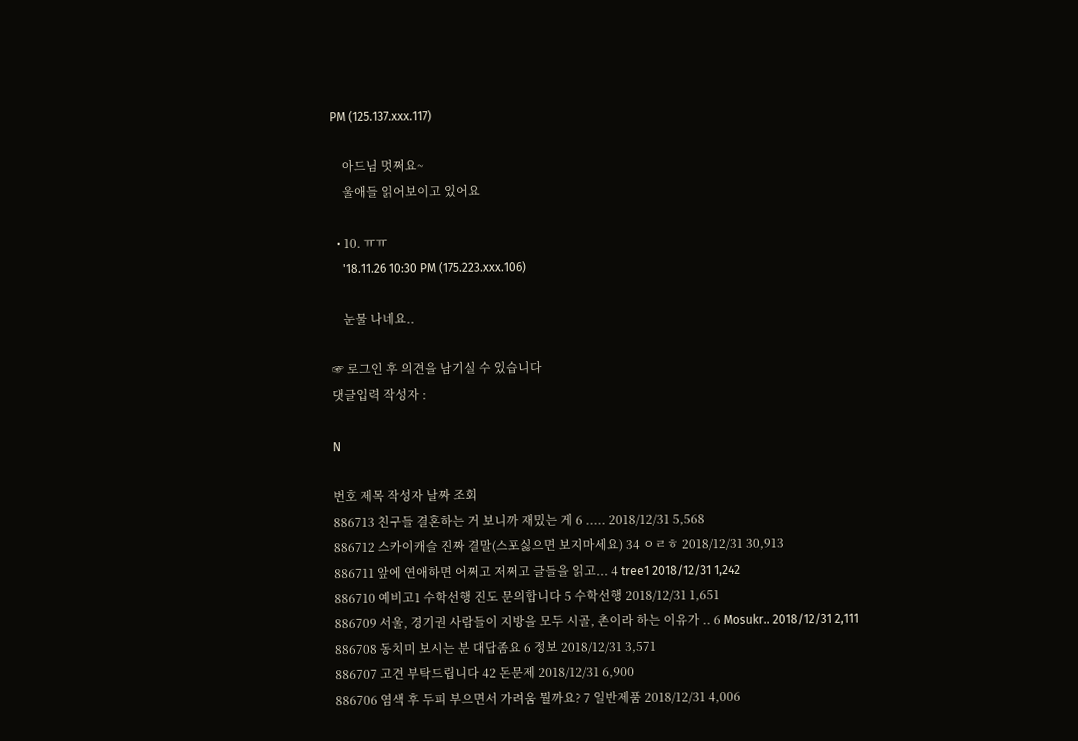PM (125.137.xxx.117)

    아드님 멋쩌요~
    울애들 읽어보이고 있어요

  • 10. ㅠㅠ
    '18.11.26 10:30 PM (175.223.xxx.106)

    눈물 나네요..

☞ 로그인 후 의견을 남기실 수 있습니다
댓글입력 작성자 :

N

번호 제목 작성자 날짜 조회
886713 친구들 결혼하는 거 보니까 재밌는 게 6 ..... 2018/12/31 5,568
886712 스카이캐슬 진짜 결말(스포싫으면 보지마세요) 34 ㅇㄹㅎ 2018/12/31 30,913
886711 앞에 연애하면 어쩌고 저쩌고 글들을 읽고... 4 tree1 2018/12/31 1,242
886710 예비고1 수학선행 진도 문의합니다 5 수학선행 2018/12/31 1,651
886709 서울, 경기권 사람들이 지방을 모두 시골, 촌이라 하는 이유가 .. 6 Mosukr.. 2018/12/31 2,111
886708 동치미 보시는 분 대답좀요 6 정보 2018/12/31 3,571
886707 고견 부탁드립니다 42 돈문제 2018/12/31 6,900
886706 염색 후 두피 부으면서 가려움 뭘까요? 7 일반제품 2018/12/31 4,006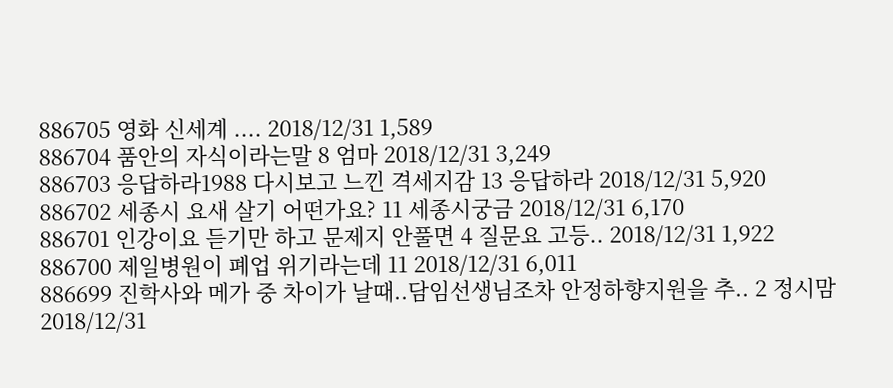886705 영화 신세계 .... 2018/12/31 1,589
886704 품안의 자식이라는말 8 엄마 2018/12/31 3,249
886703 응답하라1988 다시보고 느낀 격세지감 13 응답하라 2018/12/31 5,920
886702 세종시 요새 살기 어떤가요? 11 세종시궁금 2018/12/31 6,170
886701 인강이요 듣기만 하고 문제지 안풀면 4 질문요 고등.. 2018/12/31 1,922
886700 제일병원이 폐업 위기라는데 11 2018/12/31 6,011
886699 진학사와 메가 중 차이가 날때..담임선생님조차 안정하향지원을 추.. 2 정시맘 2018/12/31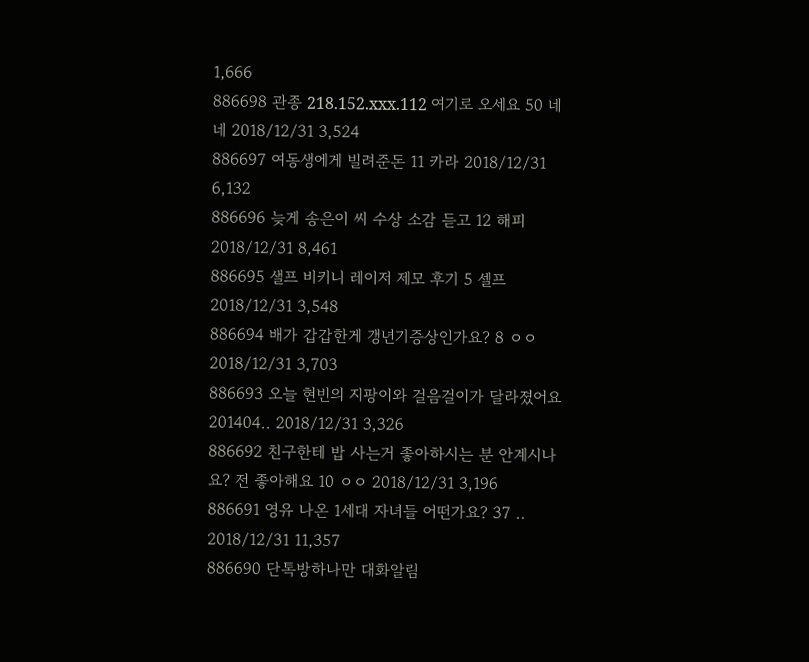1,666
886698 관종 218.152.xxx.112 여기로 오세요 50 네네 2018/12/31 3,524
886697 여동생에게 빌려준돈 11 카라 2018/12/31 6,132
886696 늦게 송은이 씨 수상 소감 듣고 12 해피 2018/12/31 8,461
886695 샐프 비키니 레이저 제모 후기 5 셀프 2018/12/31 3,548
886694 배가 갑갑한게 갱년기증상인가요? 8 ㅇㅇ 2018/12/31 3,703
886693 오늘 현빈의 지팡이와 걸음걸이가 달라졌어요 201404.. 2018/12/31 3,326
886692 친구한테 밥 사는거 좋아하시는 분 안계시나요? 전 좋아해요 10 ㅇㅇ 2018/12/31 3,196
886691 영유 나온 1세대 자녀들 어떤가요? 37 .. 2018/12/31 11,357
886690 단톡방하나만 대화알림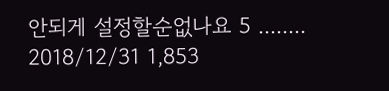안되게 설정할순없나요 5 ........ 2018/12/31 1,853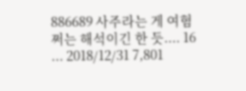886689 사주라는 게 여혐쩌는 해석이긴 한 듯.... 16 ... 2018/12/31 7,801